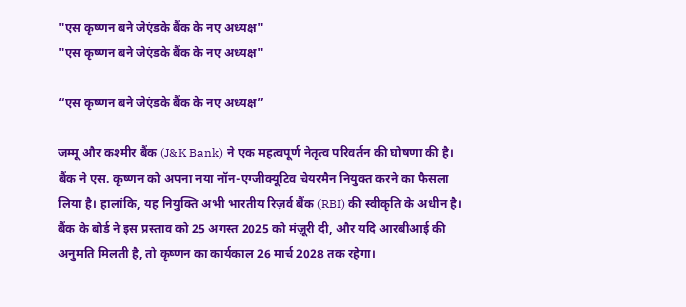"एस कृष्णन बने जेएंडके बैंक के नए अध्यक्ष"
"एस कृष्णन बने जेएंडके बैंक के नए अध्यक्ष"

“एस कृष्णन बने जेएंडके बैंक के नए अध्यक्ष”

जम्मू और कश्मीर बैंक (J&K Bank) ने एक महत्वपूर्ण नेतृत्व परिवर्तन की घोषणा की है। बैंक ने एस. कृष्णन को अपना नया नॉन-एग्जीक्यूटिव चेयरमैन नियुक्त करने का फैसला लिया है। हालांकि, यह नियुक्ति अभी भारतीय रिज़र्व बैंक (RBI) की स्वीकृति के अधीन है। बैंक के बोर्ड ने इस प्रस्ताव को 25 अगस्त 2025 को मंज़ूरी दी, और यदि आरबीआई की अनुमति मिलती है, तो कृष्णन का कार्यकाल 26 मार्च 2028 तक रहेगा।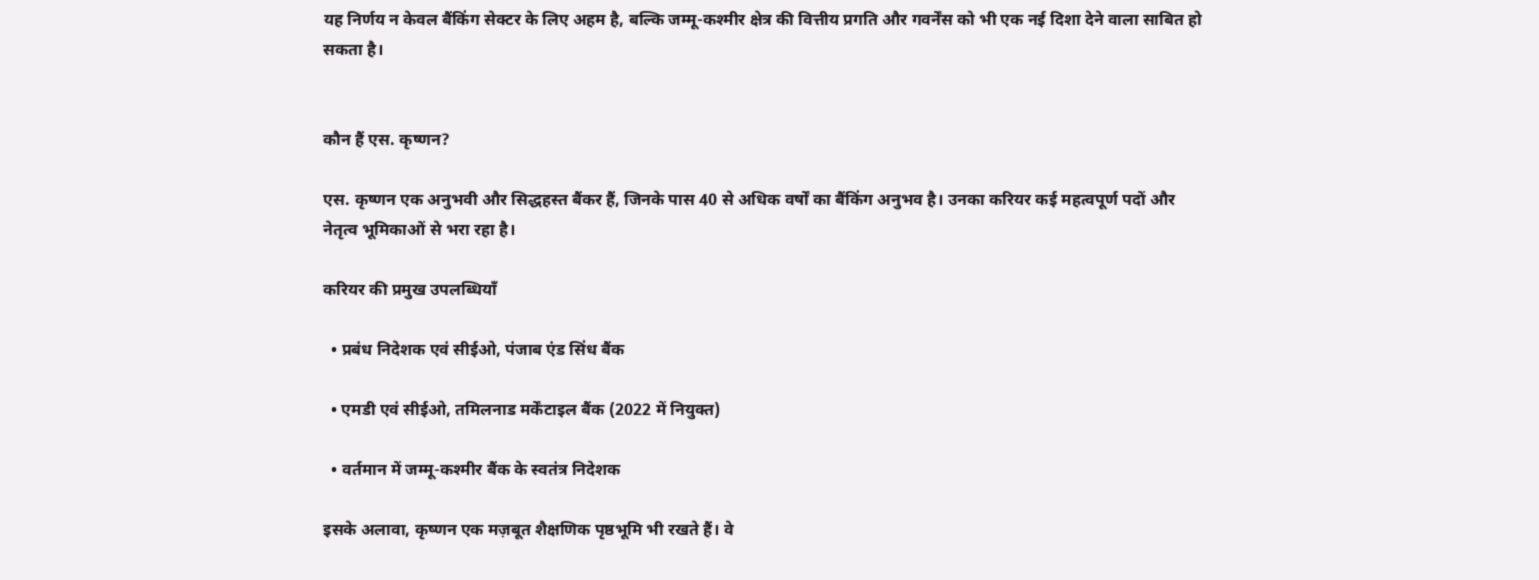यह निर्णय न केवल बैंकिंग सेक्टर के लिए अहम है, बल्कि जम्मू-कश्मीर क्षेत्र की वित्तीय प्रगति और गवर्नेंस को भी एक नई दिशा देने वाला साबित हो सकता है।


कौन हैं एस. कृष्णन?

एस. कृष्णन एक अनुभवी और सिद्धहस्त बैंकर हैं, जिनके पास 40 से अधिक वर्षों का बैंकिंग अनुभव है। उनका करियर कई महत्वपूर्ण पदों और नेतृत्व भूमिकाओं से भरा रहा है।

करियर की प्रमुख उपलब्धियाँ

  • प्रबंध निदेशक एवं सीईओ, पंजाब एंड सिंध बैंक

  • एमडी एवं सीईओ, तमिलनाड मर्केंटाइल बैंक (2022 में नियुक्त)

  • वर्तमान में जम्मू-कश्मीर बैंक के स्वतंत्र निदेशक

इसके अलावा, कृष्णन एक मज़बूत शैक्षणिक पृष्ठभूमि भी रखते हैं। वे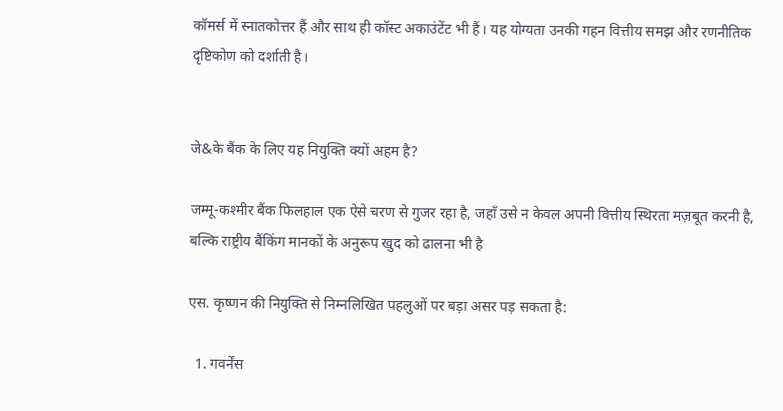कॉमर्स में स्नातकोत्तर हैं और साथ ही कॉस्ट अकाउंटेंट भी हैं। यह योग्यता उनकी गहन वित्तीय समझ और रणनीतिक दृष्टिकोण को दर्शाती है।


जे&के बैंक के लिए यह नियुक्ति क्यों अहम है?

जम्मू-कश्मीर बैंक फिलहाल एक ऐसे चरण से गुजर रहा है, जहाँ उसे न केवल अपनी वित्तीय स्थिरता मज़बूत करनी है, बल्कि राष्ट्रीय बैंकिंग मानकों के अनुरूप खुद को ढालना भी है

एस. कृष्णन की नियुक्ति से निम्नलिखित पहलुओं पर बड़ा असर पड़ सकता है:

  1. गवर्नेंस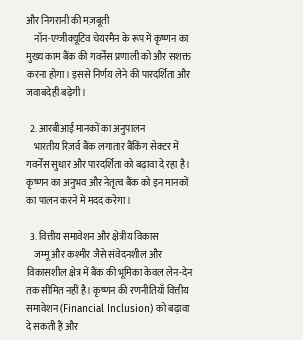और निगरानी की मज़बूती
    नॉन-एग्जीक्यूटिव चेयरमैन के रूप में कृष्णन का मुख्य काम बैंक की गवर्नेंस प्रणाली को और सशक्त करना होगा। इससे निर्णय लेने की पारदर्शिता और जवाबदेही बढ़ेगी।

  2. आरबीआई मानकों का अनुपालन
    भारतीय रिज़र्व बैंक लगातार बैंकिंग सेक्टर में गवर्नेंस सुधार और पारदर्शिता को बढ़ावा दे रहा है। कृष्णन का अनुभव और नेतृत्व बैंक को इन मानकों का पालन करने में मदद करेगा।

  3. वित्तीय समावेशन और क्षेत्रीय विकास
    जम्मू और कश्मीर जैसे संवेदनशील और विकासशील क्षेत्र में बैंक की भूमिका केवल लेन-देन तक सीमित नहीं है। कृष्णन की रणनीतियाँ वित्तीय समावेशन (Financial Inclusion) को बढ़ावा दे सकती हैं और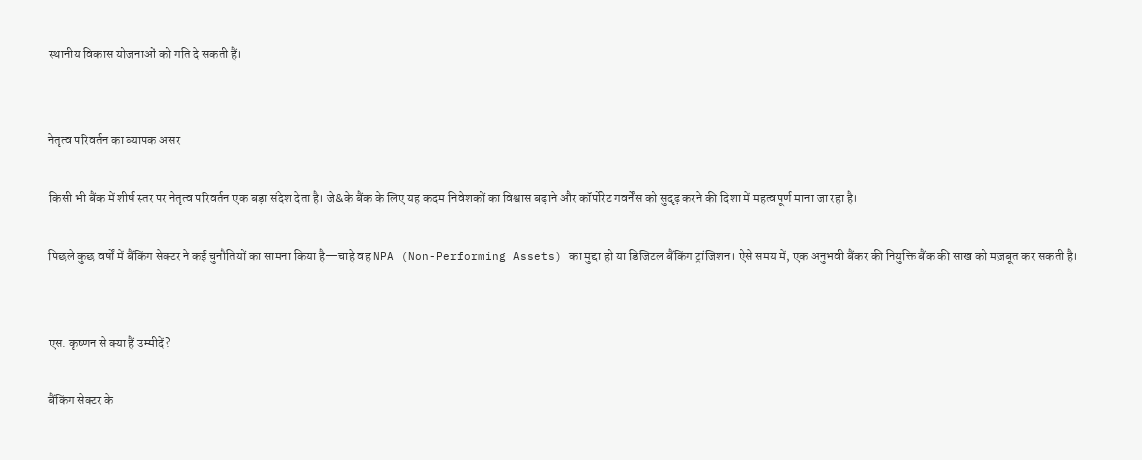स्थानीय विकास योजनाओं को गति दे सकती हैं।


नेतृत्व परिवर्तन का व्यापक असर

किसी भी बैंक में शीर्ष स्तर पर नेतृत्व परिवर्तन एक बड़ा संदेश देता है। जे&के बैंक के लिए यह कदम निवेशकों का विश्वास बढ़ाने और कॉर्पोरेट गवर्नेंस को सुदृढ़ करने की दिशा में महत्वपूर्ण माना जा रहा है।

पिछले कुछ वर्षों में बैंकिंग सेक्टर ने कई चुनौतियों का सामना किया है—चाहे वह NPA (Non-Performing Assets) का मुद्दा हो या डिजिटल बैंकिंग ट्रांजिशन। ऐसे समय में, एक अनुभवी बैंकर की नियुक्ति बैंक की साख को मज़बूत कर सकती है।


एस. कृष्णन से क्या हैं उम्मीदें?

बैंकिंग सेक्टर के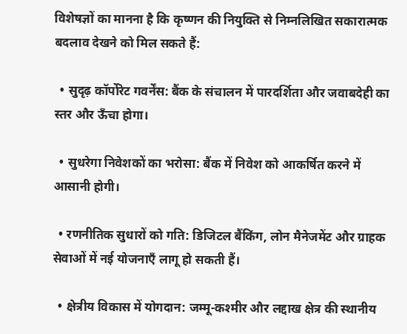विशेषज्ञों का मानना है कि कृष्णन की नियुक्ति से निम्नलिखित सकारात्मक बदलाव देखने को मिल सकते हैं:

  • सुदृढ़ कॉर्पोरेट गवर्नेंस: बैंक के संचालन में पारदर्शिता और जवाबदेही का स्तर और ऊँचा होगा।

  • सुधरेगा निवेशकों का भरोसा: बैंक में निवेश को आकर्षित करने में आसानी होगी।

  • रणनीतिक सुधारों को गति: डिजिटल बैंकिंग, लोन मैनेजमेंट और ग्राहक सेवाओं में नई योजनाएँ लागू हो सकती हैं।

  • क्षेत्रीय विकास में योगदान: जम्मू-कश्मीर और लद्दाख क्षेत्र की स्थानीय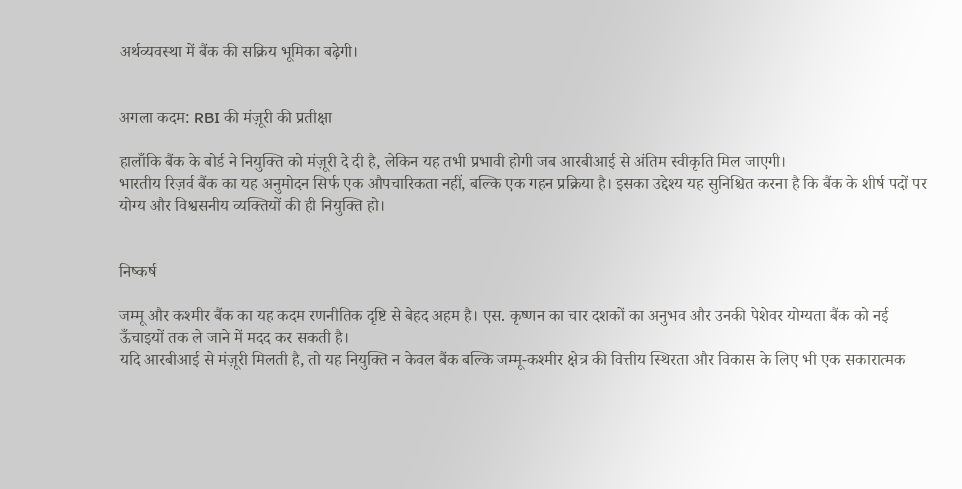अर्थव्यवस्था में बैंक की सक्रिय भूमिका बढ़ेगी।


अगला कदम: RBI की मंज़ूरी की प्रतीक्षा

हालाँकि बैंक के बोर्ड ने नियुक्ति को मंज़ूरी दे दी है, लेकिन यह तभी प्रभावी होगी जब आरबीआई से अंतिम स्वीकृति मिल जाएगी।
भारतीय रिज़र्व बैंक का यह अनुमोदन सिर्फ एक औपचारिकता नहीं, बल्कि एक गहन प्रक्रिया है। इसका उद्देश्य यह सुनिश्चित करना है कि बैंक के शीर्ष पदों पर योग्य और विश्वसनीय व्यक्तियों की ही नियुक्ति हो।


निष्कर्ष

जम्मू और कश्मीर बैंक का यह कदम रणनीतिक दृष्टि से बेहद अहम है। एस. कृष्णन का चार दशकों का अनुभव और उनकी पेशेवर योग्यता बैंक को नई ऊँचाइयों तक ले जाने में मदद कर सकती है।
यदि आरबीआई से मंज़ूरी मिलती है, तो यह नियुक्ति न केवल बैंक बल्कि जम्मू-कश्मीर क्षेत्र की वित्तीय स्थिरता और विकास के लिए भी एक सकारात्मक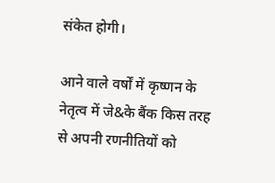संकेत होगी।

आने वाले वर्षों में कृष्णन के नेतृत्व में जे&के बैंक किस तरह से अपनी रणनीतियों को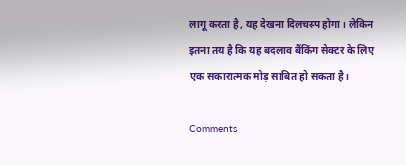लागू करता है, यह देखना दिलचस्प होगा। लेकिन इतना तय है कि यह बदलाव बैंकिंग सेक्टर के लिए एक सकारात्मक मोड़ साबित हो सकता है।

Comments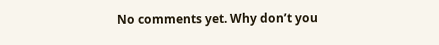No comments yet. Why don’t you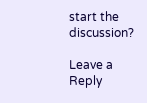start the discussion?

Leave a Reply